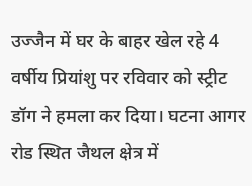उज्जैन में घर के बाहर खेल रहे 4 वर्षीय प्रियांशु पर रविवार को स्ट्रीट डॉग ने हमला कर दिया। घटना आगर रोड स्थित जैथल क्षेत्र में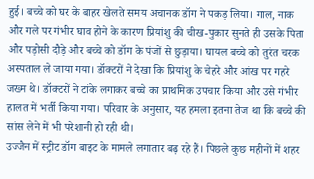हुई। बच्चे को घर के बाहर खेलते समय अचानक डॉग ने पकड़ लिया। गाल, नाक और गले पर गंभीर घाव होने के कारण प्रियांशु की चीख-पुकार सुनते ही उसके पिता और पड़ोसी दौड़े और बच्चे को डॉग के पंजों से छुड़ाया। घायल बच्चे को तुरंत चरक अस्पताल ले जाया गया। डॉक्टरों ने देखा कि प्रियांशु के चेहरे और आंख पर गहरे जख्म थे। डॉक्टरों ने टांके लगाकर बच्चे का प्राथमिक उपचार किया और उसे गंभीर हालत में भर्ती किया गया। परिवार के अनुसार, यह हमला इतना तेज था कि बच्चे की सांस लेने में भी परेशानी हो रही थी।
उज्जैन में स्ट्रीट डॉग बाइट के मामले लगातार बढ़ रहे हैं। पिछले कुछ महीनों में शहर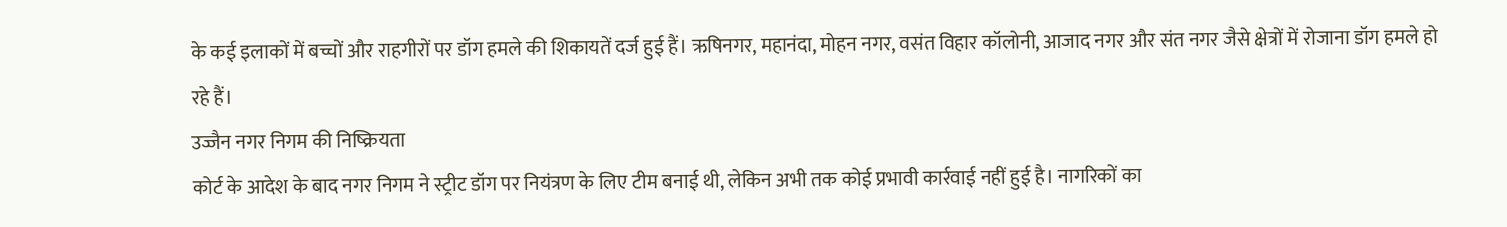के कई इलाकों में बच्चों और राहगीरों पर डॉग हमले की शिकायतें दर्ज हुई हैं। ऋषिनगर, महानंदा, मोहन नगर, वसंत विहार कॉलोनी, आजाद नगर और संत नगर जैसे क्षेत्रों में रोजाना डॉग हमले हो रहे हैं।
उज्जैन नगर निगम की निष्क्रियता
कोर्ट के आदेश के बाद नगर निगम ने स्ट्रीट डॉग पर नियंत्रण के लिए टीम बनाई थी, लेकिन अभी तक कोई प्रभावी कार्रवाई नहीं हुई है। नागरिकों का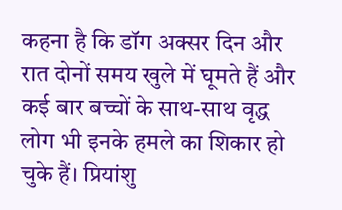कहना है कि डॉग अक्सर दिन और रात दोनों समय खुले में घूमते हैं और कई बार बच्चों के साथ-साथ वृद्ध लोग भी इनके हमले का शिकार हो चुके हैं। प्रियांशु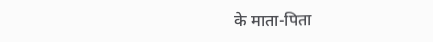के माता-पिता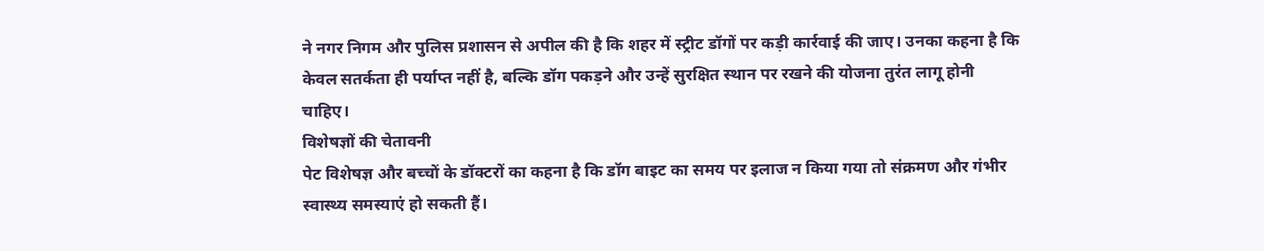ने नगर निगम और पुलिस प्रशासन से अपील की है कि शहर में स्ट्रीट डॉगों पर कड़ी कार्रवाई की जाए। उनका कहना है कि केवल सतर्कता ही पर्याप्त नहीं है, बल्कि डॉग पकड़ने और उन्हें सुरक्षित स्थान पर रखने की योजना तुरंत लागू होनी चाहिए।
विशेषज्ञों की चेतावनी
पेट विशेषज्ञ और बच्चों के डॉक्टरों का कहना है कि डॉग बाइट का समय पर इलाज न किया गया तो संक्रमण और गंभीर स्वास्थ्य समस्याएं हो सकती हैं।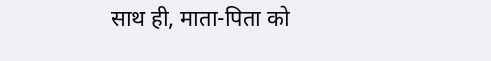साथ ही, माता-पिता को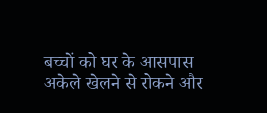बच्चों को घर के आसपास अकेले खेलने से रोकने और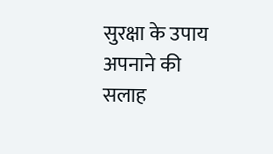सुरक्षा के उपाय अपनाने की सलाह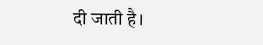दी जाती है।